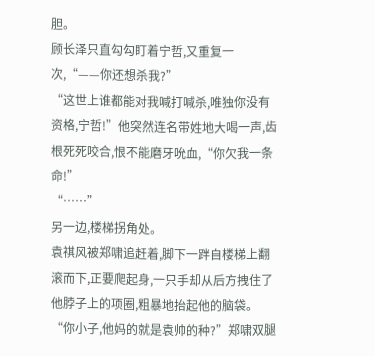胆。
顾长泽只直勾勾盯着宁哲,又重复一次,“——你还想杀我?”
“这世上谁都能对我喊打喊杀,唯独你没有资格,宁哲!”他突然连名带姓地大喝一声,齿根死死咬合,恨不能磨牙吮血,“你欠我一条命!”
“……”
另一边,楼梯拐角处。
袁祺风被郑啸追赶着,脚下一跘自楼梯上翻滚而下,正要爬起身,一只手却从后方拽住了他脖子上的项圈,粗暴地抬起他的脑袋。
“你小子,他妈的就是袁帅的种?”郑啸双腿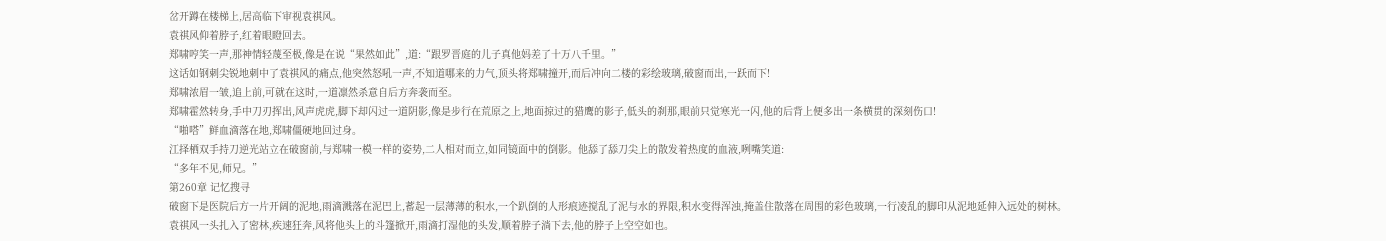岔开蹲在楼梯上,居高临下审视袁祺风。
袁祺风仰着脖子,红着眼瞪回去。
郑啸哼笑一声,那神情轻蔑至极,像是在说“果然如此”,道:“跟罗晋庭的儿子真他妈差了十万八千里。”
这话如钢刺尖锐地刺中了袁祺风的痛点,他突然怒吼一声,不知道哪来的力气,顶头将郑啸撞开,而后冲向二楼的彩绘玻璃,破窗而出,一跃而下!
郑啸浓眉一皱,追上前,可就在这时,一道凛然杀意自后方奔袭而至。
郑啸霍然转身,手中刀刃挥出,风声虎虎,脚下却闪过一道阴影,像是步行在荒原之上,地面掠过的猎鹰的影子,低头的刹那,眼前只觉寒光一闪,他的后背上便多出一条横贯的深刻伤口!
“啪嗒”鲜血滴落在地,郑啸僵硬地回过身。
江择栖双手持刀逆光站立在破窗前,与郑啸一模一样的姿势,二人相对而立,如同镜面中的倒影。他舔了舔刀尖上的散发着热度的血液,咧嘴笑道:
“多年不见,师兄。”
第260章 记忆搜寻
破窗下是医院后方一片开阔的泥地,雨滴溅落在泥巴上,蓄起一层薄薄的积水,一个趴倒的人形痕迹搅乱了泥与水的界限,积水变得浑浊,掩盖住散落在周围的彩色玻璃,一行凌乱的脚印从泥地延伸入远处的树林。
袁祺风一头扎入了密林,疾速狂奔,风将他头上的斗篷掀开,雨滴打湿他的头发,顺着脖子淌下去,他的脖子上空空如也。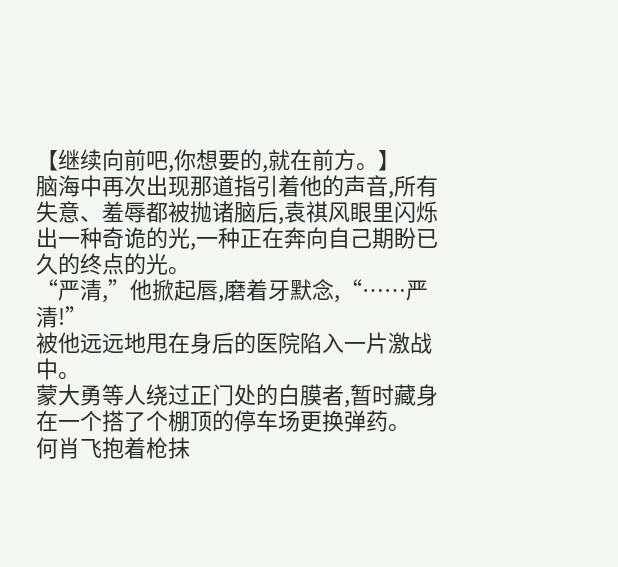【继续向前吧,你想要的,就在前方。】
脑海中再次出现那道指引着他的声音,所有失意、羞辱都被抛诸脑后,袁祺风眼里闪烁出一种奇诡的光,一种正在奔向自己期盼已久的终点的光。
“严清,”他掀起唇,磨着牙默念,“……严清!”
被他远远地甩在身后的医院陷入一片激战中。
蒙大勇等人绕过正门处的白膜者,暂时藏身在一个搭了个棚顶的停车场更换弹药。
何肖飞抱着枪抹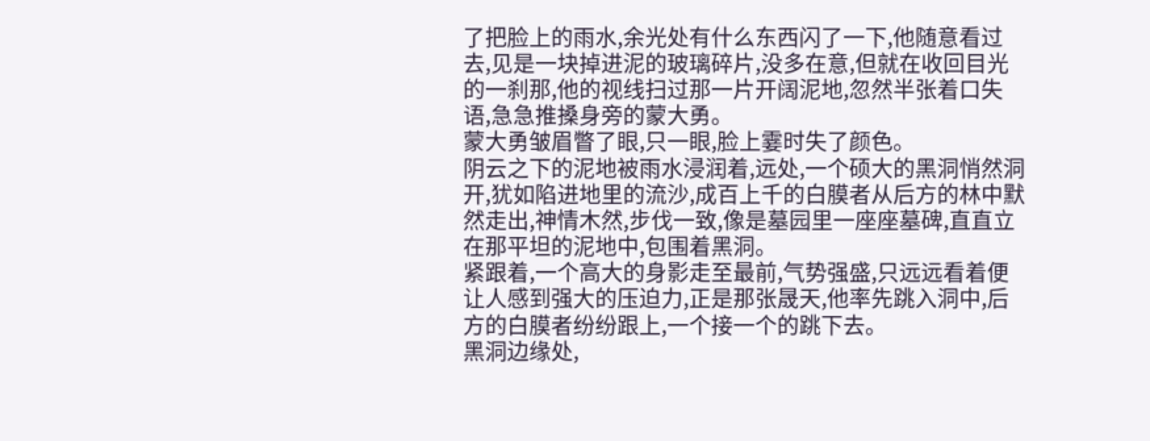了把脸上的雨水,余光处有什么东西闪了一下,他随意看过去,见是一块掉进泥的玻璃碎片,没多在意,但就在收回目光的一刹那,他的视线扫过那一片开阔泥地,忽然半张着口失语,急急推搡身旁的蒙大勇。
蒙大勇皱眉瞥了眼,只一眼,脸上霎时失了颜色。
阴云之下的泥地被雨水浸润着,远处,一个硕大的黑洞悄然洞开,犹如陷进地里的流沙,成百上千的白膜者从后方的林中默然走出,神情木然,步伐一致,像是墓园里一座座墓碑,直直立在那平坦的泥地中,包围着黑洞。
紧跟着,一个高大的身影走至最前,气势强盛,只远远看着便让人感到强大的压迫力,正是那张晟天,他率先跳入洞中,后方的白膜者纷纷跟上,一个接一个的跳下去。
黑洞边缘处,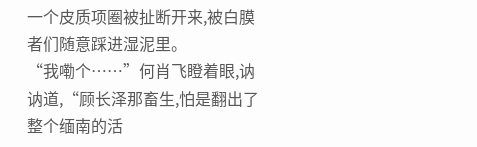一个皮质项圈被扯断开来,被白膜者们随意踩进湿泥里。
“我嘞个……”何肖飞瞪着眼,讷讷道,“顾长泽那畜生,怕是翻出了整个缅南的活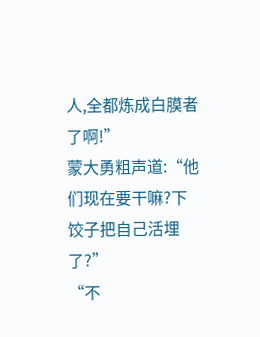人,全都炼成白膜者了啊!”
蒙大勇粗声道:“他们现在要干嘛?下饺子把自己活埋了?”
“不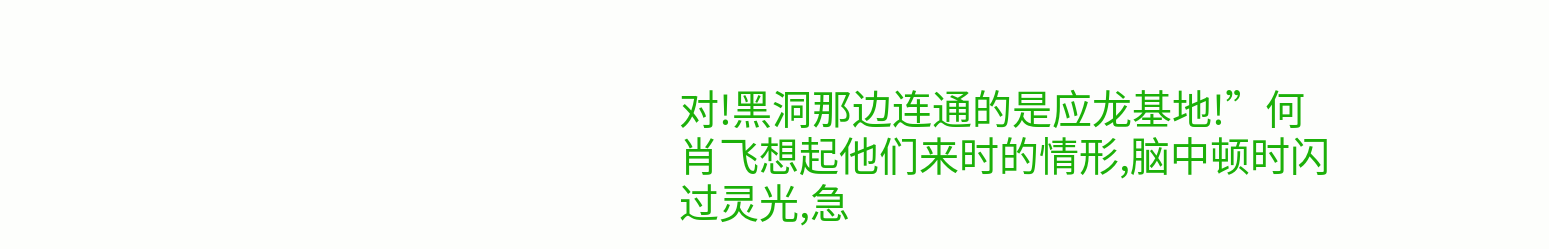对!黑洞那边连通的是应龙基地!”何肖飞想起他们来时的情形,脑中顿时闪过灵光,急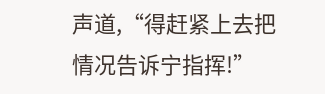声道,“得赶紧上去把情况告诉宁指挥!”